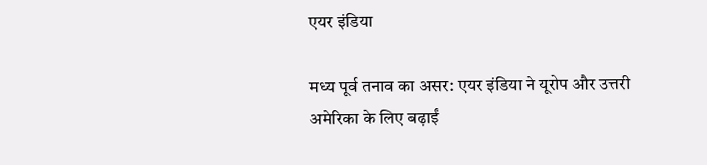एयर इंडिया

मध्य पूर्व तनाव का असर: एयर इंडिया ने यूरोप और उत्तरी अमेरिका के लिए बढ़ाईं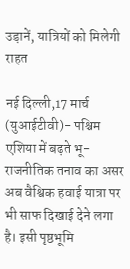उड़ानें, यात्रियों को मिलेगी राहत

नई दिल्ली,17 मार्च (युआईटीवी)- पश्चिम एशिया में बढ़ते भू-राजनीतिक तनाव का असर अब वैश्विक हवाई यात्रा पर भी साफ दिखाई देने लगा है। इसी पृष्ठभूमि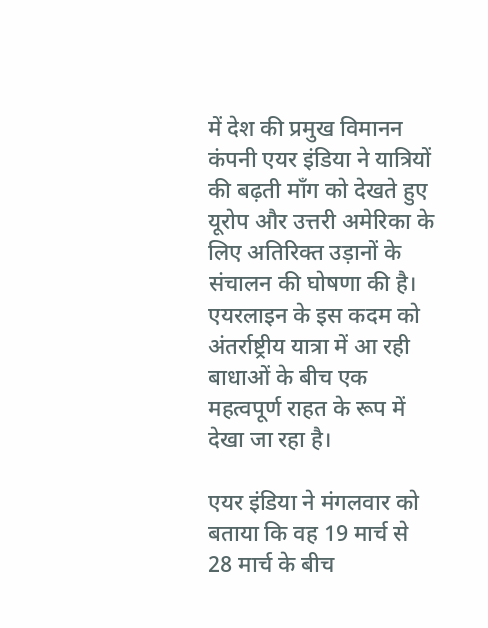में देश की प्रमुख विमानन कंपनी एयर इंडिया ने यात्रियों की बढ़ती माँग को देखते हुए यूरोप और उत्तरी अमेरिका के लिए अतिरिक्त उड़ानों के संचालन की घोषणा की है। एयरलाइन के इस कदम को अंतर्राष्ट्रीय यात्रा में आ रही बाधाओं के बीच एक महत्वपूर्ण राहत के रूप में देखा जा रहा है।

एयर इंडिया ने मंगलवार को बताया कि वह 19 मार्च से 28 मार्च के बीच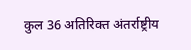कुल 36 अतिरिक्त अंतर्राष्ट्रीय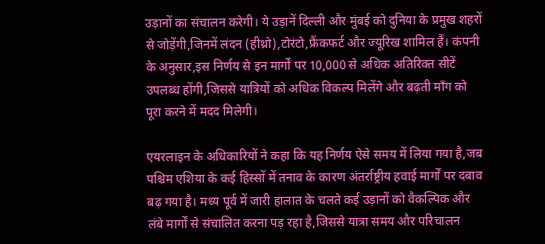उड़ानों का संचालन करेगी। ये उड़ानें दिल्ली और मुंबई को दुनिया के प्रमुख शहरों से जोड़ेंगी,जिनमें लंदन (हीथ्रो),टोरंटो,फ्रैंकफर्ट और ज्यूरिख शामिल हैं। कंपनी के अनुसार,इस निर्णय से इन मार्गों पर 10,000 से अधिक अतिरिक्त सीटें उपलब्ध होंगी,जिससे यात्रियों को अधिक विकल्प मिलेंगे और बढ़ती माँग को पूरा करने में मदद मिलेगी।

एयरलाइन के अधिकारियों ने कहा कि यह निर्णय ऐसे समय में लिया गया है,जब पश्चिम एशिया के कई हिस्सों में तनाव के कारण अंतर्राष्ट्रीय हवाई मार्गों पर दबाव बढ़ गया है। मध्य पूर्व में जारी हालात के चलते कई उड़ानों को वैकल्पिक और लंबे मार्गों से संचालित करना पड़ रहा है,जिससे यात्रा समय और परिचालन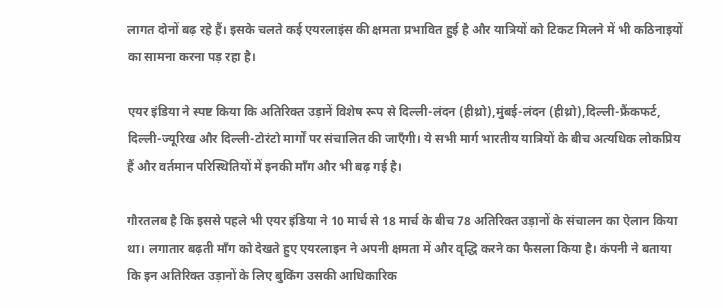लागत दोनों बढ़ रहे हैं। इसके चलते कई एयरलाइंस की क्षमता प्रभावित हुई है और यात्रियों को टिकट मिलने में भी कठिनाइयों का सामना करना पड़ रहा है।

एयर इंडिया ने स्पष्ट किया कि अतिरिक्त उड़ानें विशेष रूप से दिल्ली-लंदन (हीथ्रो),मुंबई-लंदन (हीथ्रो),दिल्ली-फ्रैंकफर्ट, दिल्ली-ज्यूरिख और दिल्ली-टोरंटो मार्गों पर संचालित की जाएँगी। ये सभी मार्ग भारतीय यात्रियों के बीच अत्यधिक लोकप्रिय हैं और वर्तमान परिस्थितियों में इनकी माँग और भी बढ़ गई है।

गौरतलब है कि इससे पहले भी एयर इंडिया ने 10 मार्च से 18 मार्च के बीच 78 अतिरिक्त उड़ानों के संचालन का ऐलान किया था। लगातार बढ़ती माँग को देखते हुए एयरलाइन ने अपनी क्षमता में और वृद्धि करने का फैसला किया है। कंपनी ने बताया कि इन अतिरिक्त उड़ानों के लिए बुकिंग उसकी आधिकारिक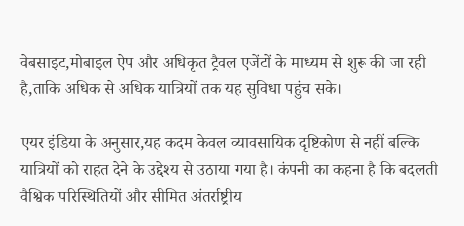वेबसाइट,मोबाइल ऐप और अधिकृत ट्रैवल एजेंटों के माध्यम से शुरू की जा रही है,ताकि अधिक से अधिक यात्रियों तक यह सुविधा पहुंच सके।

एयर इंडिया के अनुसार,यह कदम केवल व्यावसायिक दृष्टिकोण से नहीं बल्कि यात्रियों को राहत देने के उद्देश्य से उठाया गया है। कंपनी का कहना है कि बदलती वैश्विक परिस्थितियों और सीमित अंतर्राष्ट्रीय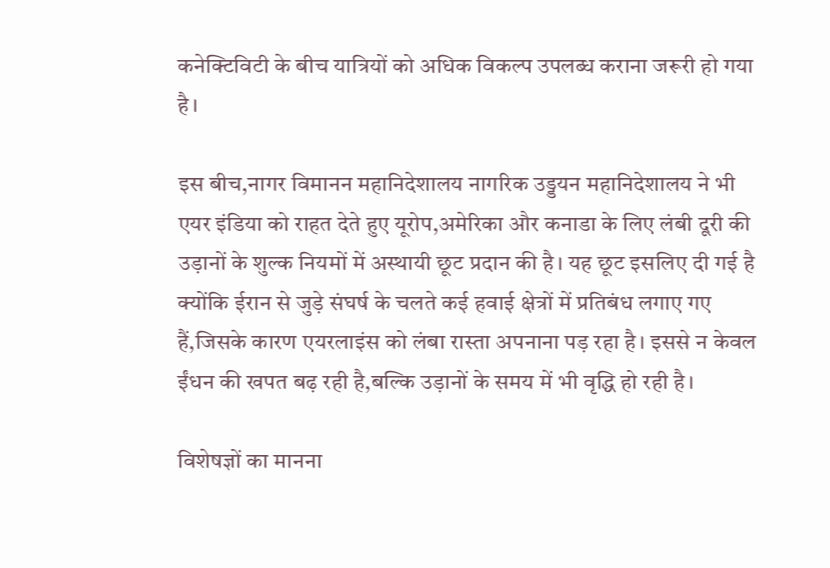कनेक्टिविटी के बीच यात्रियों को अधिक विकल्प उपलब्ध कराना जरूरी हो गया है।

इस बीच,नागर विमानन महानिदेशालय नागरिक उड्डयन महानिदेशालय ने भी एयर इंडिया को राहत देते हुए यूरोप,अमेरिका और कनाडा के लिए लंबी दूरी की उड़ानों के शुल्क नियमों में अस्थायी छूट प्रदान की है। यह छूट इसलिए दी गई है क्योंकि ईरान से जुड़े संघर्ष के चलते कई हवाई क्षेत्रों में प्रतिबंध लगाए गए हैं,जिसके कारण एयरलाइंस को लंबा रास्ता अपनाना पड़ रहा है। इससे न केवल ईंधन की खपत बढ़ रही है,बल्कि उड़ानों के समय में भी वृद्धि हो रही है।

विशेषज्ञों का मानना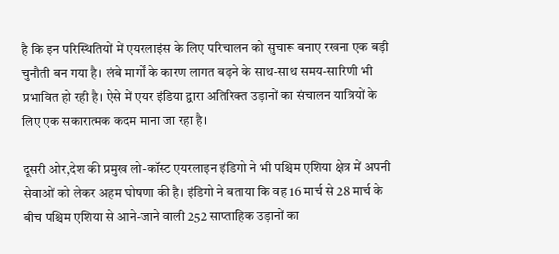है कि इन परिस्थितियों में एयरलाइंस के लिए परिचालन को सुचारू बनाए रखना एक बड़ी चुनौती बन गया है। लंबे मार्गों के कारण लागत बढ़ने के साथ-साथ समय-सारिणी भी प्रभावित हो रही है। ऐसे में एयर इंडिया द्वारा अतिरिक्त उड़ानों का संचालन यात्रियों के लिए एक सकारात्मक कदम माना जा रहा है।

दूसरी ओर,देश की प्रमुख लो-कॉस्ट एयरलाइन इंडिगो ने भी पश्चिम एशिया क्षेत्र में अपनी सेवाओं को लेकर अहम घोषणा की है। इंडिगो ने बताया कि वह 16 मार्च से 28 मार्च के बीच पश्चिम एशिया से आने-जाने वाली 252 साप्ताहिक उड़ानों का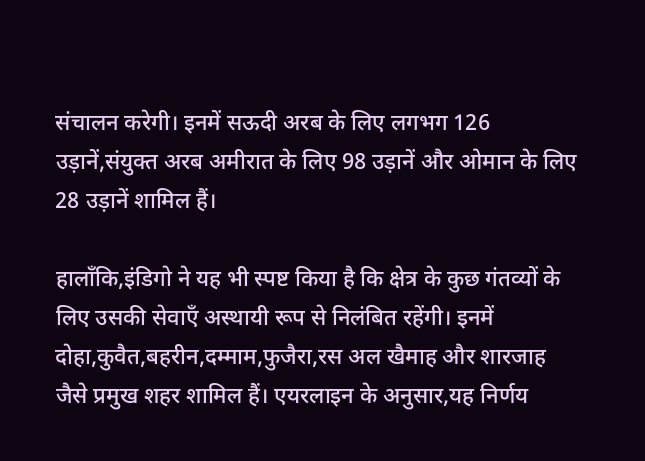संचालन करेगी। इनमें सऊदी अरब के लिए लगभग 126 उड़ानें,संयुक्त अरब अमीरात के लिए 98 उड़ानें और ओमान के लिए 28 उड़ानें शामिल हैं।

हालाँकि,इंडिगो ने यह भी स्पष्ट किया है कि क्षेत्र के कुछ गंतव्यों के लिए उसकी सेवाएँ अस्थायी रूप से निलंबित रहेंगी। इनमें दोहा,कुवैत,बहरीन,दम्माम,फुजैरा,रस अल खैमाह और शारजाह जैसे प्रमुख शहर शामिल हैं। एयरलाइन के अनुसार,यह निर्णय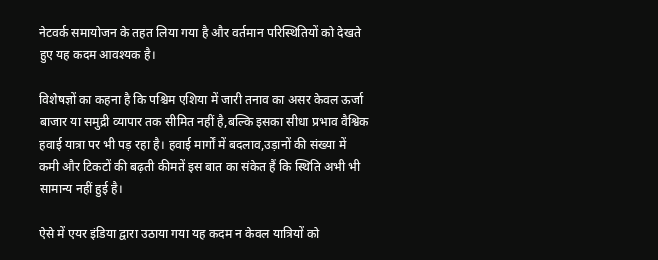नेटवर्क समायोजन के तहत लिया गया है और वर्तमान परिस्थितियों को देखते हुए यह कदम आवश्यक है।

विशेषज्ञों का कहना है कि पश्चिम एशिया में जारी तनाव का असर केवल ऊर्जा बाजार या समुद्री व्यापार तक सीमित नहीं है,बल्कि इसका सीधा प्रभाव वैश्विक हवाई यात्रा पर भी पड़ रहा है। हवाई मार्गों में बदलाव,उड़ानों की संख्या में कमी और टिकटों की बढ़ती कीमतें इस बात का संकेत हैं कि स्थिति अभी भी सामान्य नहीं हुई है।

ऐसे में एयर इंडिया द्वारा उठाया गया यह कदम न केवल यात्रियों को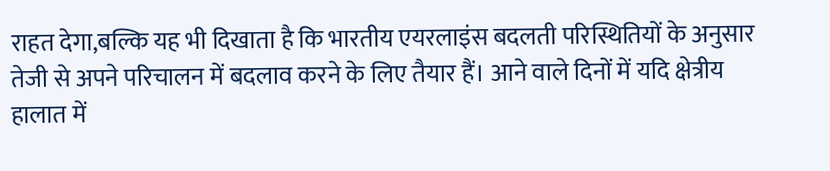राहत देगा,बल्कि यह भी दिखाता है कि भारतीय एयरलाइंस बदलती परिस्थितियों के अनुसार तेजी से अपने परिचालन में बदलाव करने के लिए तैयार हैं। आने वाले दिनों में यदि क्षेत्रीय हालात में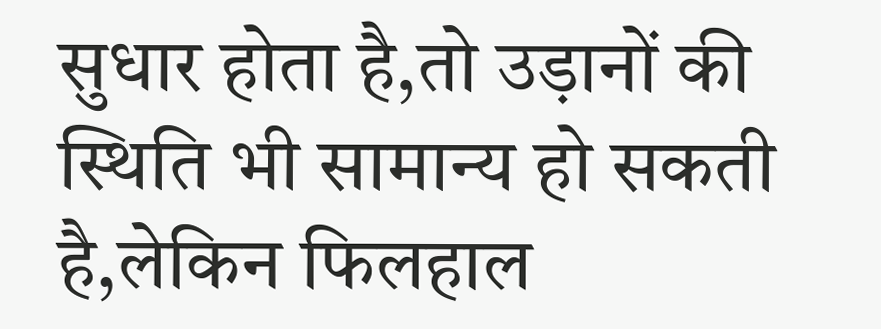सुधार होता है,तो उड़ानों की स्थिति भी सामान्य हो सकती है,लेकिन फिलहाल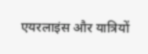एयरलाइंस और यात्रियों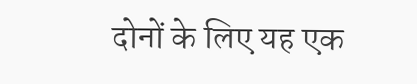दोनों के लिए यह एक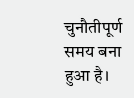चुनौतीपूर्ण समय बना हुआ है।